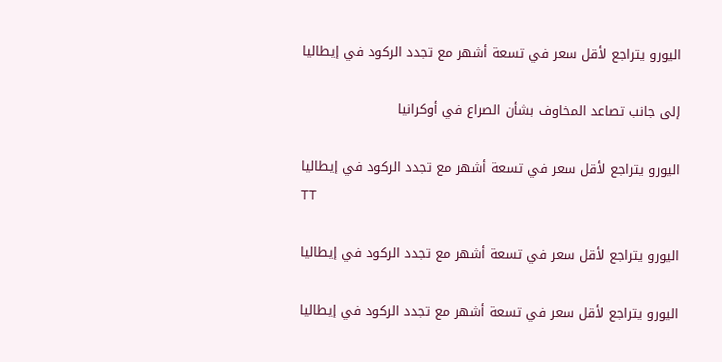اليورو يتراجع لأقل سعر في تسعة أشهر مع تجدد الركود في إيطاليا

إلى جانب تصاعد المخاوف بشأن الصراع في أوكرانيا

اليورو يتراجع لأقل سعر في تسعة أشهر مع تجدد الركود في إيطاليا
TT

اليورو يتراجع لأقل سعر في تسعة أشهر مع تجدد الركود في إيطاليا

اليورو يتراجع لأقل سعر في تسعة أشهر مع تجدد الركود في إيطاليا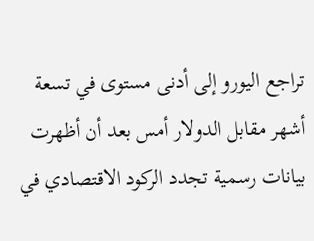تراجع اليورو إلى أدنى مستوى في تسعة أشهر مقابل الدولار أمس بعد أن أظهرت بيانات رسمية تجدد الركود الاقتصادي في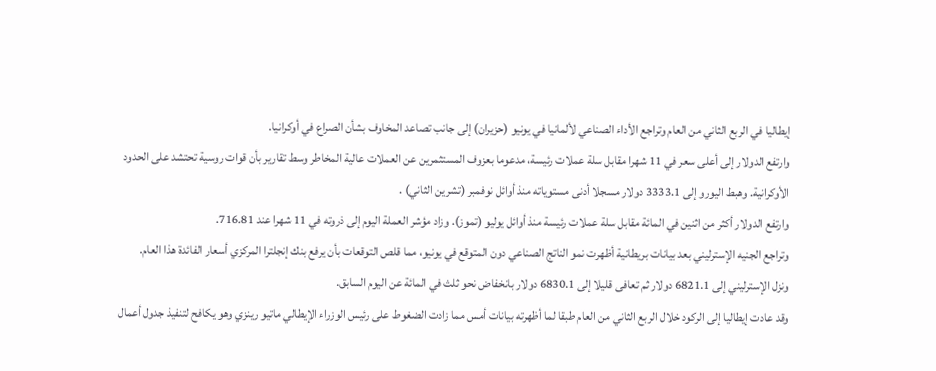إيطاليا في الربع الثاني من العام وتراجع الأداء الصناعي لألمانيا في يونيو (حزيران) إلى جانب تصاعد المخاوف بشأن الصراع في أوكرانيا.
وارتفع الدولار إلى أعلى سعر في 11 شهرا مقابل سلة عملات رئيسة، مدعوما بعزوف المستثمرين عن العملات عالية المخاطر وسط تقارير بأن قوات روسية تحتشد على الحدود الأوكرانية. وهبط اليورو إلى 3333.1 دولار مسجلا أدنى مستوياته منذ أوائل نوفمبر (تشرين الثاني) .
وارتفع الدولار أكثر من اثنين في المائة مقابل سلة عملات رئيسة منذ أوائل يوليو (تموز). وزاد مؤشر العملة اليوم إلى ذروته في 11 شهرا عند 716.81.
وتراجع الجنيه الإسترليني بعد بيانات بريطانية أظهرت نمو الناتج الصناعي دون المتوقع في يونيو، مما قلص التوقعات بأن يرفع بنك إنجلترا المركزي أسعار الفائدة هذا العام.
ونزل الإسترليني إلى 6821.1 دولار ثم تعافى قليلا إلى 6830.1 دولار بانخفاض نحو ثلث في المائة عن اليوم السابق.
وقد عادت إيطاليا إلى الركود خلال الربع الثاني من العام طبقا لما أظهرته بيانات أمس مما زادت الضغوط على رئيس الوزراء الإيطالي ماتيو رينزي وهو يكافح لتنفيذ جدول أعمال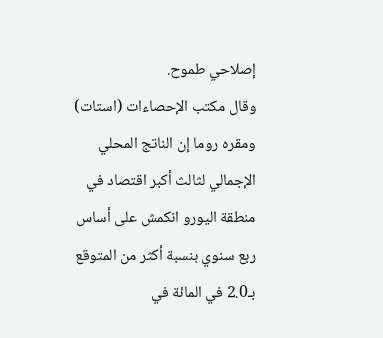إصلاحي طموح.
وقال مكتب الإحصاءات (استات) ومقره روما إن الناتج المحلي الإجمالي لثالث أكبر اقتصاد في منطقة اليورو انكمش على أساس ربع سنوي بنسبة أكثر من المتوقع بـ2.0 في المائة في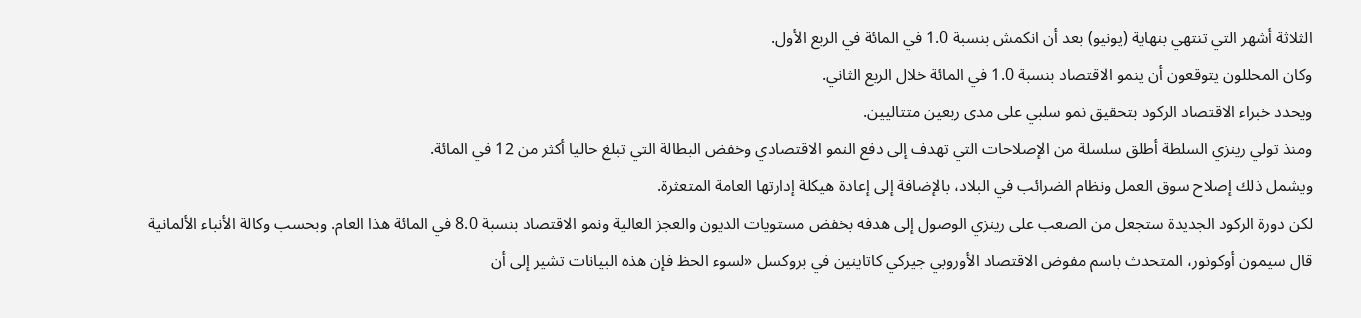الثلاثة أشهر التي تنتهي بنهاية (يونيو) بعد أن انكمش بنسبة 1.0 في المائة في الربع الأول.
وكان المحللون يتوقعون أن ينمو الاقتصاد بنسبة 1.0 في المائة خلال الربع الثاني.
ويحدد خبراء الاقتصاد الركود بتحقيق نمو سلبي على مدى ربعين متتاليين.
ومنذ تولي رينزي السلطة أطلق سلسلة من الإصلاحات التي تهدف إلى دفع النمو الاقتصادي وخفض البطالة التي تبلغ حاليا أكثر من 12 في المائة.
ويشمل ذلك إصلاح سوق العمل ونظام الضرائب في البلاد، بالإضافة إلى إعادة هيكلة إدارتها العامة المتعثرة.
لكن دورة الركود الجديدة ستجعل من الصعب على رينزي الوصول إلى هدفه بخفض مستويات الديون والعجز العالية ونمو الاقتصاد بنسبة 8.0 في المائة هذا العام. وبحسب وكالة الأنباء الألمانية قال سيمون أوكونور، المتحدث باسم مفوض الاقتصاد الأوروبي جيركي كاتاينين في بروكسل «لسوء الحظ فإن هذه البيانات تشير إلى أن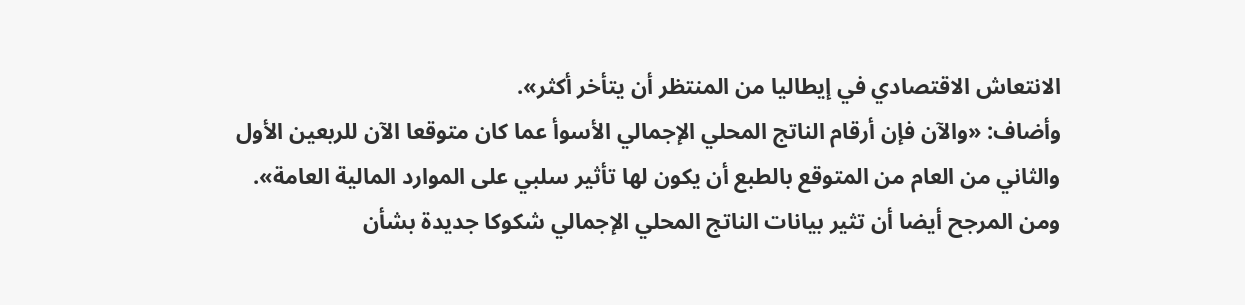الانتعاش الاقتصادي في إيطاليا من المنتظر أن يتأخر أكثر».
وأضاف: «والآن فإن أرقام الناتج المحلي الإجمالي الأسوأ عما كان متوقعا الآن للربعين الأول والثاني من العام من المتوقع بالطبع أن يكون لها تأثير سلبي على الموارد المالية العامة».
ومن المرجح أيضا أن تثير بيانات الناتج المحلي الإجمالي شكوكا جديدة بشأن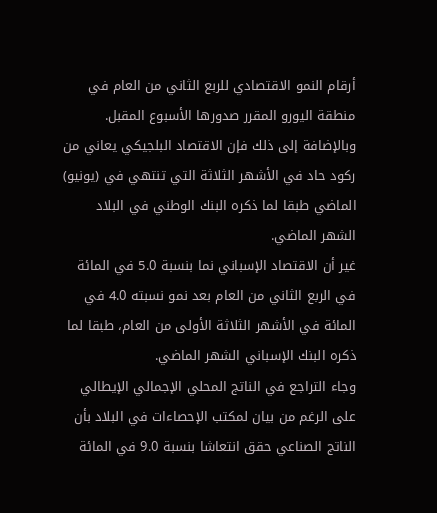أرقام النمو الاقتصادي للربع الثاني من العام في منطقة اليورو المقرر صدورها الأسبوع المقبل. وبالإضافة إلى ذلك فإن الاقتصاد البلجيكي يعاني من ركود حاد في الأشهر الثلاثة التي تنتهي في (يونيو) الماضي طبقا لما ذكره البنك الوطني في البلاد الشهر الماضي.
غير أن الاقتصاد الإسباني نما بنسبة 5.0 في المائة في الربع الثاني من العام بعد نمو نسبته 4.0 في المائة في الأشهر الثلاثة الأولى من العام، طبقا لما ذكره البنك الإسباني الشهر الماضي.
وجاء التراجع في الناتج المحلي الإجمالي الإيطالي على الرغم من بيان لمكتب الإحصاءات في البلاد بأن الناتج الصناعي حقق انتعاشا بنسبة 9.0 في المائة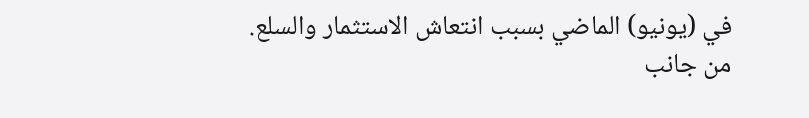في (يونيو) الماضي بسبب انتعاش الاستثمار والسلع.
من جانب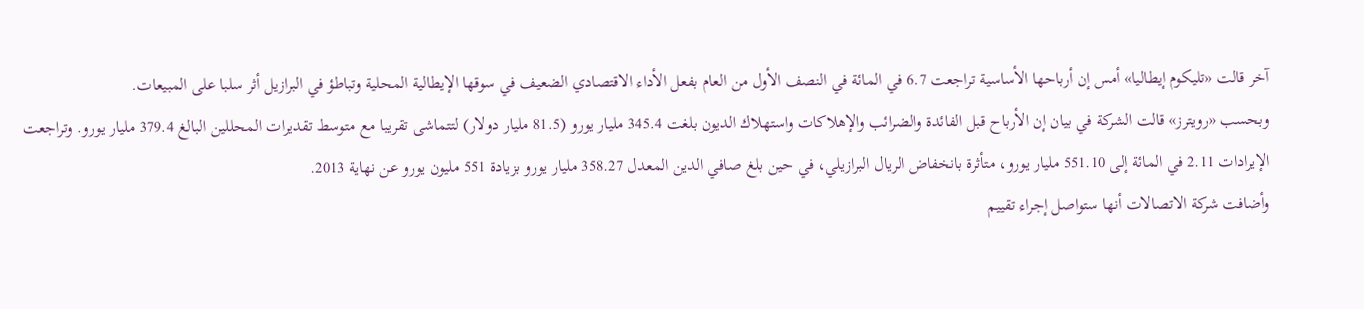آخر قالت «تليكوم إيطاليا» أمس إن أرباحها الأساسية تراجعت 6.7 في المائة في النصف الأول من العام بفعل الأداء الاقتصادي الضعيف في سوقها الإيطالية المحلية وتباطؤ في البرازيل أثر سلبا على المبيعات.
وبحسب «رويترز» قالت الشركة في بيان إن الأرباح قبل الفائدة والضرائب والإهلاكات واستهلاك الديون بلغت 345.4 مليار يورو (81.5 مليار دولار) لتتماشى تقريبا مع متوسط تقديرات المحللين البالغ 379.4 مليار يورو. وتراجعت الإيرادات 2.11 في المائة إلى 551.10 مليار يورو، متأثرة بانخفاض الريال البرازيلي، في حين بلغ صافي الدين المعدل 358.27 مليار يورو بزيادة 551 مليون يورو عن نهاية 2013.
وأضافت شركة الاتصالات أنها ستواصل إجراء تقييم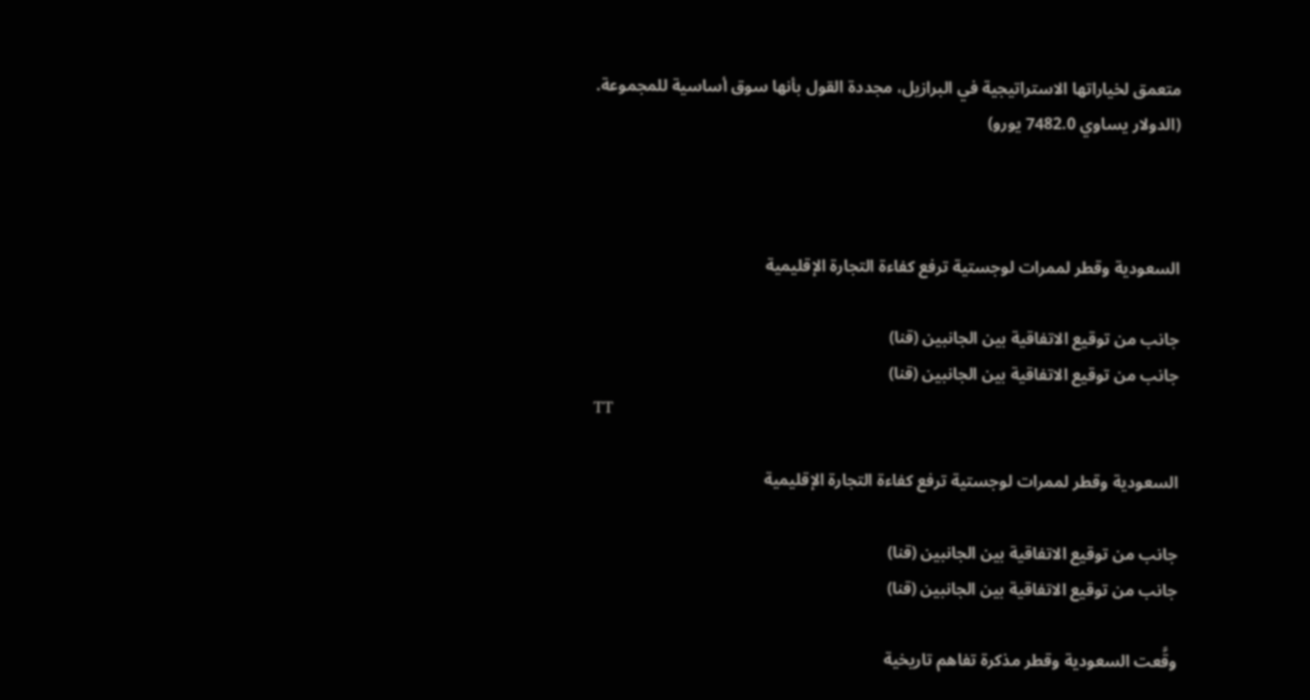متعمق لخياراتها الاستراتيجية في البرازيل، مجددة القول بأنها سوق أساسية للمجموعة.
(الدولار يساوي 7482.0 يورو)



السعودية وقطر لممرات لوجستية ترفع كفاءة التجارة الإقليمية

جانب من توقيع الاتفاقية بين الجانبين (قنا)
جانب من توقيع الاتفاقية بين الجانبين (قنا)
TT

السعودية وقطر لممرات لوجستية ترفع كفاءة التجارة الإقليمية

جانب من توقيع الاتفاقية بين الجانبين (قنا)
جانب من توقيع الاتفاقية بين الجانبين (قنا)

وقَّعت السعودية وقطر مذكرة تفاهم تاريخية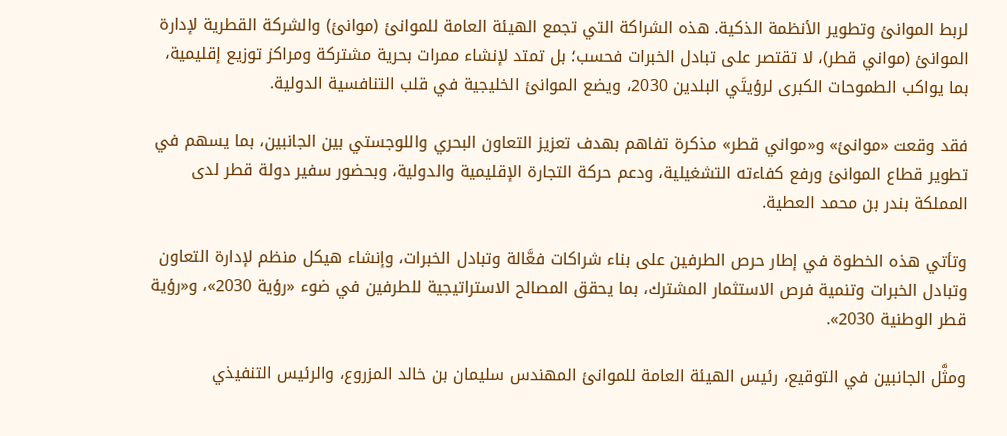لربط الموانئ وتطوير الأنظمة الذكية. هذه الشراكة التي تجمع الهيئة العامة للموانئ (موانئ) والشركة القطرية لإدارة الموانئ (مواني قطر)، لا تقتصر على تبادل الخبرات فحسب؛ بل تمتد لإنشاء ممرات بحرية مشتركة ومراكز توزيع إقليمية، بما يواكب الطموحات الكبرى لرؤيتَي البلدين 2030، ويضع الموانئ الخليجية في قلب التنافسية الدولية.

فقد وقعت «موانئ» و«مواني قطر» مذكرة تفاهم بهدف تعزيز التعاون البحري واللوجستي بين الجانبين، بما يسهم في تطوير قطاع الموانئ ورفع كفاءته التشغيلية، ودعم حركة التجارة الإقليمية والدولية، وبحضور سفير دولة قطر لدى المملكة بندر بن محمد العطية.

وتأتي هذه الخطوة في إطار حرص الطرفين على بناء شراكات فعَّالة وتبادل الخبرات، وإنشاء هيكل منظم لإدارة التعاون وتبادل الخبرات وتنمية فرص الاستثمار المشترك، بما يحقق المصالح الاستراتيجية للطرفين في ضوء «رؤية 2030»، و«رؤية قطر الوطنية 2030».

ومثَّل الجانبين في التوقيع، رئيس الهيئة العامة للموانئ المهندس سليمان بن خالد المزروع، والرئيس التنفيذي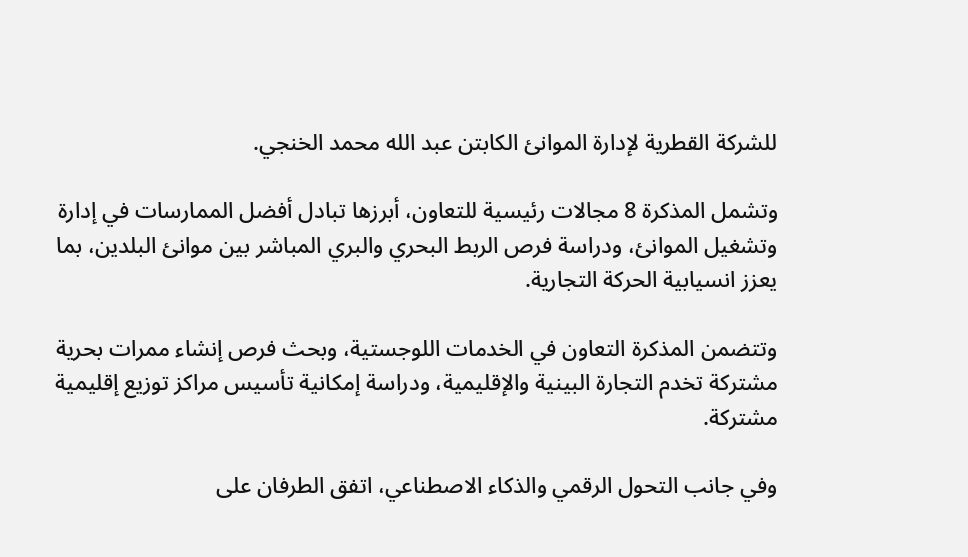للشركة القطرية لإدارة الموانئ الكابتن عبد الله محمد الخنجي.

وتشمل المذكرة 8 مجالات رئيسية للتعاون، أبرزها تبادل أفضل الممارسات في إدارة وتشغيل الموانئ، ودراسة فرص الربط البحري والبري المباشر بين موانئ البلدين، بما يعزز انسيابية الحركة التجارية.

وتتضمن المذكرة التعاون في الخدمات اللوجستية، وبحث فرص إنشاء ممرات بحرية مشتركة تخدم التجارة البينية والإقليمية، ودراسة إمكانية تأسيس مراكز توزيع إقليمية مشتركة.

وفي جانب التحول الرقمي والذكاء الاصطناعي، اتفق الطرفان على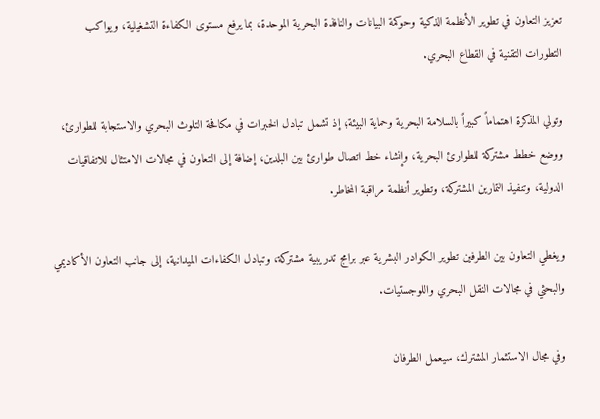تعزيز التعاون في تطوير الأنظمة الذكية وحوكمة البيانات والنافذة البحرية الموحدة، بما يرفع مستوى الكفاءة التشغيلية، ويواكب التطورات التقنية في القطاع البحري.

وتولي المذكرة اهتماماً كبيراً بالسلامة البحرية وحماية البيئة؛ إذ تشمل تبادل الخبرات في مكافحة التلوث البحري والاستجابة للطوارئ، ووضع خطط مشتركة للطوارئ البحرية، وإنشاء خط اتصال طوارئ بين البلدين، إضافة إلى التعاون في مجالات الامتثال للاتفاقيات الدولية، وتنفيذ التمارين المشتركة، وتطوير أنظمة مراقبة المخاطر.

ويغطي التعاون بين الطرفين تطوير الكوادر البشرية عبر برامج تدريبية مشتركة، وتبادل الكفاءات الميدانية، إلى جانب التعاون الأكاديمي والبحثي في مجالات النقل البحري واللوجستيات.

وفي مجال الاستثمار المشترك، سيعمل الطرفان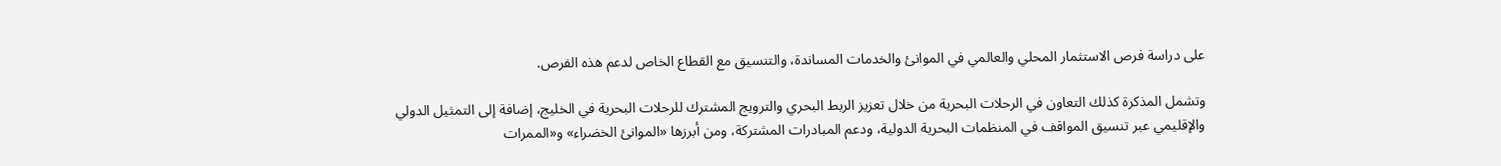على دراسة فرص الاستثمار المحلي والعالمي في الموانئ والخدمات المساندة، والتنسيق مع القطاع الخاص لدعم هذه الفرص.

وتشمل المذكرة كذلك التعاون في الرحلات البحرية من خلال تعزيز الربط البحري والترويج المشترك للرحلات البحرية في الخليج، إضافة إلى التمثيل الدولي والإقليمي عبر تنسيق المواقف في المنظمات البحرية الدولية، ودعم المبادرات المشتركة، ومن أبرزها «الموانئ الخضراء» و«الممرات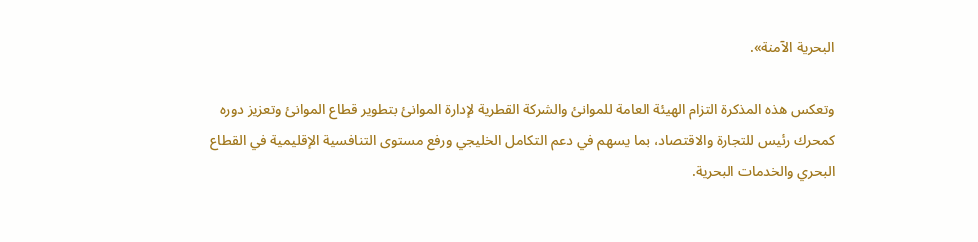البحرية الآمنة».

وتعكس هذه المذكرة التزام الهيئة العامة للموانئ والشركة القطرية لإدارة الموانئ بتطوير قطاع الموانئ وتعزيز دوره كمحرك رئيس للتجارة والاقتصاد، بما يسهم في دعم التكامل الخليجي ورفع مستوى التنافسية الإقليمية في القطاع البحري والخدمات البحرية.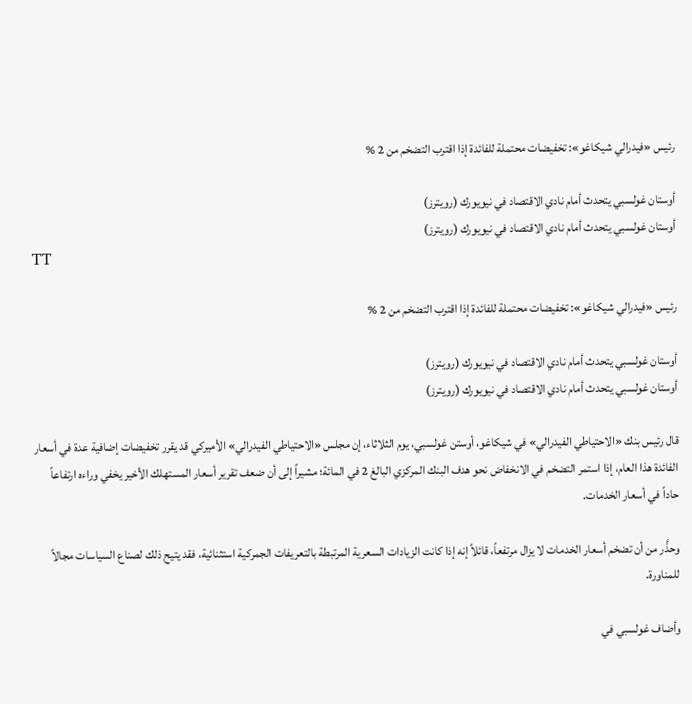رئيس «فيدرالي شيكاغو»: تخفيضات محتملة للفائدة إذا اقترب التضخم من 2 %

أوستان غولسبي يتحدث أمام نادي الاقتصاد في نيويورك (رويترز)
أوستان غولسبي يتحدث أمام نادي الاقتصاد في نيويورك (رويترز)
TT

رئيس «فيدرالي شيكاغو»: تخفيضات محتملة للفائدة إذا اقترب التضخم من 2 %

أوستان غولسبي يتحدث أمام نادي الاقتصاد في نيويورك (رويترز)
أوستان غولسبي يتحدث أمام نادي الاقتصاد في نيويورك (رويترز)

قال رئيس بنك «الاحتياطي الفيدرالي» في شيكاغو، أوستن غولسبي، يوم الثلاثاء، إن مجلس «الاحتياطي الفيدرالي» الأميركي قد يقرر تخفيضات إضافية عدة في أسعار الفائدة هذا العام، إذا استمر التضخم في الانخفاض نحو هدف البنك المركزي البالغ 2 في المائة؛ مشيراً إلى أن ضعف تقرير أسعار المستهلك الأخير يخفي وراءه ارتفاعاً حاداً في أسعار الخدمات.

وحذَّر من أن تضخم أسعار الخدمات لا يزال مرتفعاً، قائلاً إنه إذا كانت الزيادات السعرية المرتبطة بالتعريفات الجمركية استثنائية، فقد يتيح ذلك لصناع السياسات مجالاً للمناورة.

وأضاف غولسبي في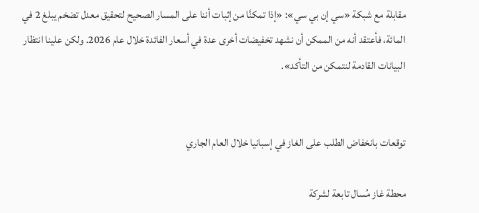مقابلة مع شبكة «سي إن بي سي»: «إذا تمكنَّا من إثبات أننا على المسار الصحيح لتحقيق معدل تضخم يبلغ 2 في المائة، فأعتقد أنه من الممكن أن نشهد تخفيضات أخرى عدة في أسعار الفائدة خلال عام 2026. ولكن علينا انتظار البيانات القادمة لنتمكن من التأكد».


توقعات بانخفاض الطلب على الغاز في إسبانيا خلال العام الجاري

محطة غاز مُسال تابعة لشركة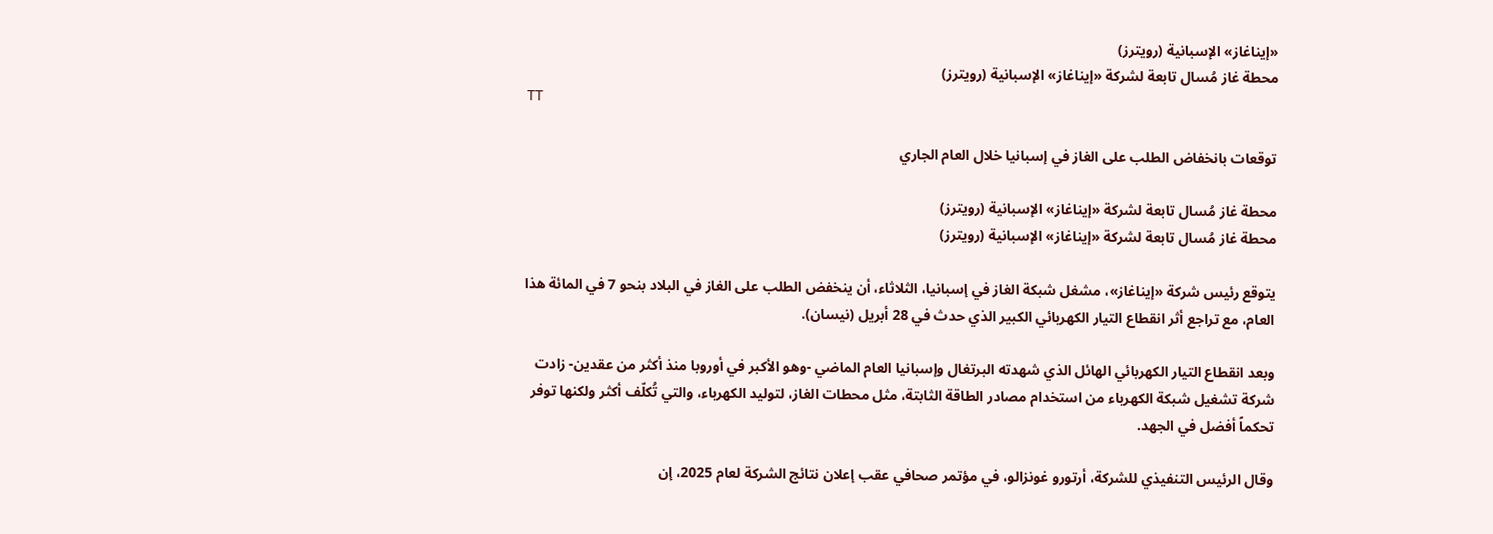«إيناغاز» الإسبانية (رويترز)
محطة غاز مُسال تابعة لشركة «إيناغاز» الإسبانية (رويترز)
TT

توقعات بانخفاض الطلب على الغاز في إسبانيا خلال العام الجاري

محطة غاز مُسال تابعة لشركة «إيناغاز» الإسبانية (رويترز)
محطة غاز مُسال تابعة لشركة «إيناغاز» الإسبانية (رويترز)

يتوقع رئيس شركة «إيناغاز»، مشغل شبكة الغاز في إسبانيا، الثلاثاء، أن ينخفض الطلب على الغاز في البلاد بنحو 7 في المائة هذا العام، مع تراجع أثر انقطاع التيار الكهربائي الكبير الذي حدث في 28 أبريل (نيسان).

وبعد انقطاع التيار الكهربائي الهائل الذي شهدته البرتغال وإسبانيا العام الماضي -وهو الأكبر في أوروبا منذ أكثر من عقدين- زادت شركة تشغيل شبكة الكهرباء من استخدام مصادر الطاقة الثابتة، مثل محطات الغاز، لتوليد الكهرباء، والتي تُكلّف أكثر ولكنها توفر تحكماً أفضل في الجهد.

وقال الرئيس التنفيذي للشركة، أرتورو غونزالو، في مؤتمر صحافي عقب إعلان نتائج الشركة لعام 2025، إن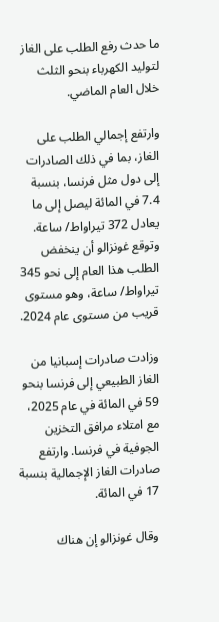ما حدث رفع الطلب على الغاز لتوليد الكهرباء بنحو الثلث خلال العام الماضي.

وارتفع إجمالي الطلب على الغاز، بما في ذلك الصادرات إلى دول مثل فرنسا، بنسبة 7.4 في المائة ليصل إلى ما يعادل 372 تيراواط/ ساعة. وتوقع غونزالو أن ينخفض الطلب هذا العام إلى نحو 345 تيراواط/ ساعة، وهو مستوى قريب من مستوى عام 2024.

وزادت صادرات إسبانيا من الغاز الطبيعي إلى فرنسا بنحو 59 في المائة في عام 2025، مع امتلاء مرافق التخزين الجوفية في فرنسا. وارتفع صادرات الغاز الإجمالية بنسبة 17 في المائة.

وقال غونزالو إن هناك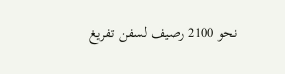نحو 2100 رصيف لسفن تفريغ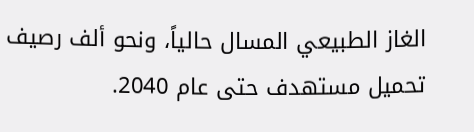الغاز الطبيعي المسال حالياً، ونحو ألف رصيف تحميل مستهدف حتى عام 2040.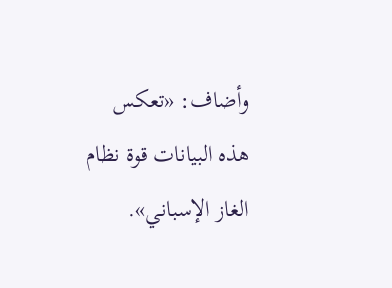وأضاف: «تعكس هذه البيانات قوة نظام الغاز الإسباني».